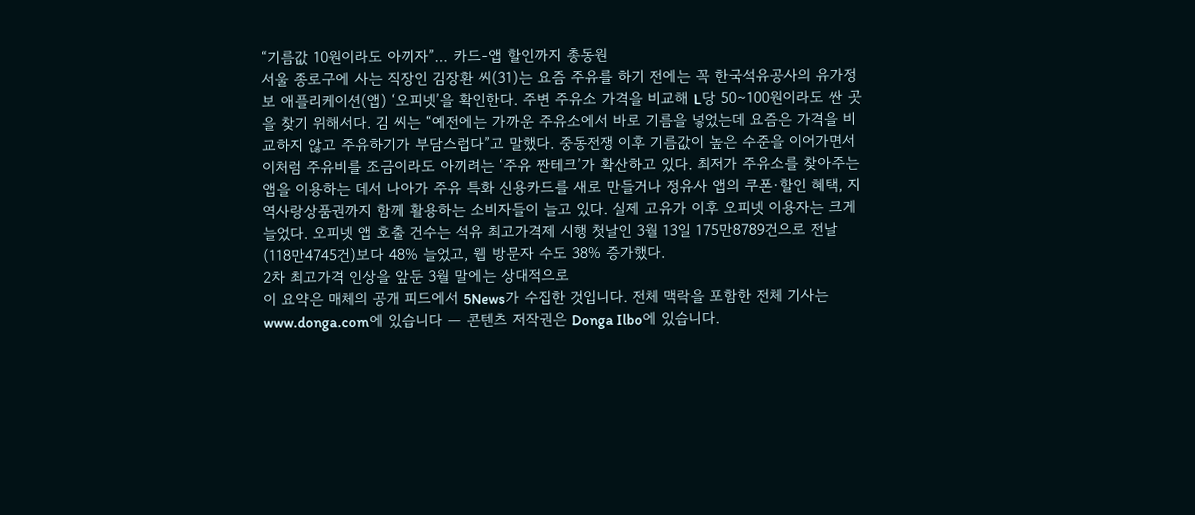“기름값 10원이라도 아끼자”… 카드-앱 할인까지 총동원
서울 종로구에 사는 직장인 김장환 씨(31)는 요즘 주유를 하기 전에는 꼭 한국석유공사의 유가정보 애플리케이션(앱) ‘오피넷’을 확인한다. 주변 주유소 가격을 비교해 L당 50∼100원이라도 싼 곳을 찾기 위해서다. 김 씨는 “예전에는 가까운 주유소에서 바로 기름을 넣었는데 요즘은 가격을 비교하지 않고 주유하기가 부담스럽다”고 말했다. 중동전쟁 이후 기름값이 높은 수준을 이어가면서 이처럼 주유비를 조금이라도 아끼려는 ‘주유 짠테크’가 확산하고 있다. 최저가 주유소를 찾아주는 앱을 이용하는 데서 나아가 주유 특화 신용카드를 새로 만들거나 정유사 앱의 쿠폰·할인 혜택, 지역사랑상품권까지 함께 활용하는 소비자들이 늘고 있다. 실제 고유가 이후 오피넷 이용자는 크게 늘었다. 오피넷 앱 호출 건수는 석유 최고가격제 시행 첫날인 3월 13일 175만8789건으로 전날(118만4745건)보다 48% 늘었고, 웹 방문자 수도 38% 증가했다.
2차 최고가격 인상을 앞둔 3월 말에는 상대적으로
이 요약은 매체의 공개 피드에서 5News가 수집한 것입니다. 전체 맥락을 포함한 전체 기사는 www.donga.com에 있습니다 — 콘텐츠 저작권은 Donga Ilbo에 있습니다.